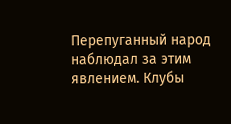Перепуганный народ наблюдал за этим явлением. Клубы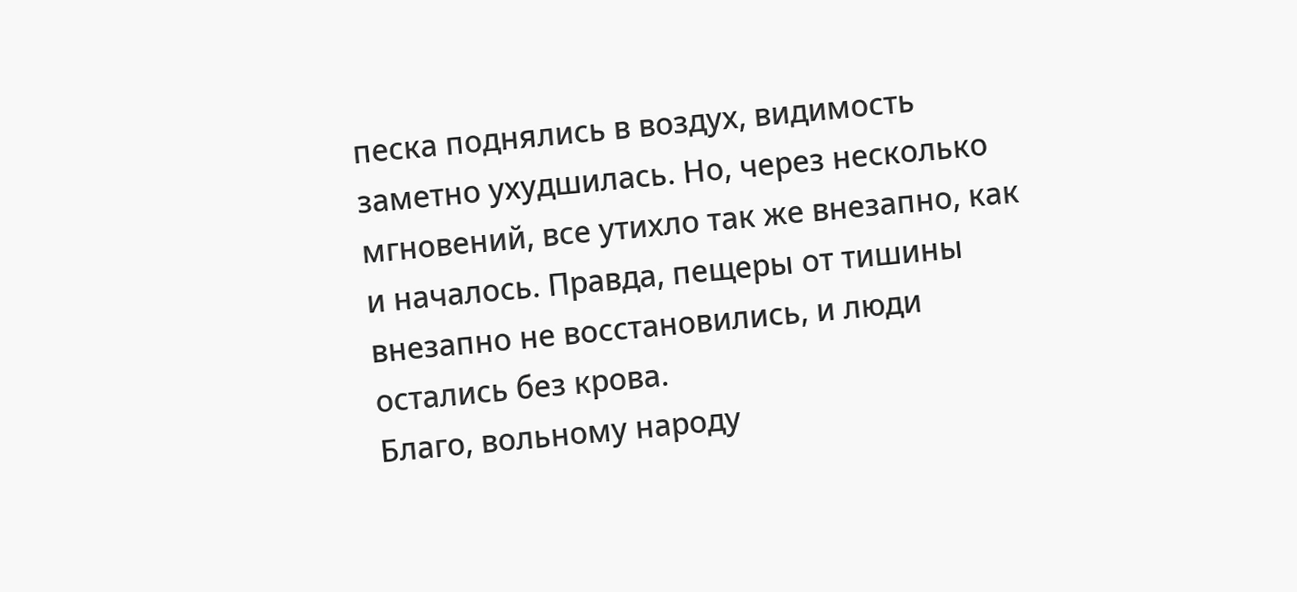песка поднялись в воздух, видимость заметно ухудшилась. Но, через несколько мгновений, все утихло так же внезапно, как и началось. Правда, пещеры от тишины внезапно не восстановились, и люди остались без крова.
Благо, вольному народу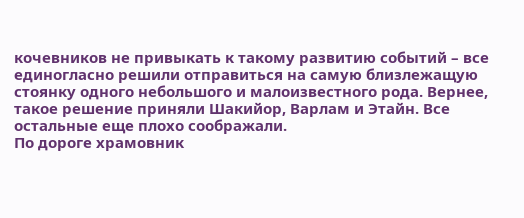кочевников не привыкать к такому развитию событий – все единогласно решили отправиться на самую близлежащую стоянку одного небольшого и малоизвестного рода. Вернее, такое решение приняли Шакийор, Варлам и Этайн. Все остальные еще плохо соображали.
По дороге храмовник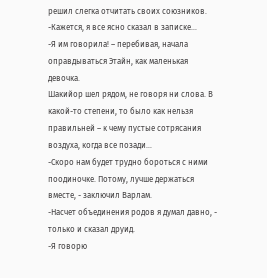решил слегка отчитать своих союзников.
-Кажется, я все ясно сказал в записке…
-Я им говорила! – перебивая, начала оправдываться Этайн, как маленькая девочка.
Шакийор шел рядом, не говоря ни слова. В какой-то степени, то было как нельзя правильней – к чему пустые сотрясания воздуха, когда все позади…
-Скоро нам будет трудно бороться с ними поодиночке. Потому, лучше держаться вместе, - заключил Варлам.
-Насчет объединения родов я думал давно, - только и сказал друид.
-Я говорю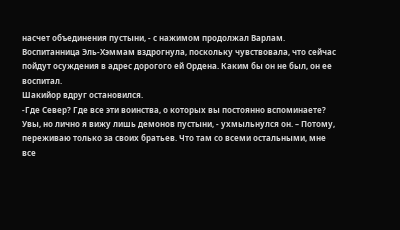насчет объединения пустыни, - с нажимом продолжал Варлам.
Воспитанница Эль-Хэммам вздрогнула, поскольку чувствовала, что сейчас пойдут осуждения в адрес дорогого ей Ордена. Каким бы он не был, он ее воспитал.
Шакийор вдруг остановился.
-Где Север? Где все эти воинства, о которых вы постоянно вспоминаете? Увы, но лично я вижу лишь демонов пустыни, - ухмыльнулся он. – Потому, переживаю только за своих братьев. Что там со всеми остальными, мне все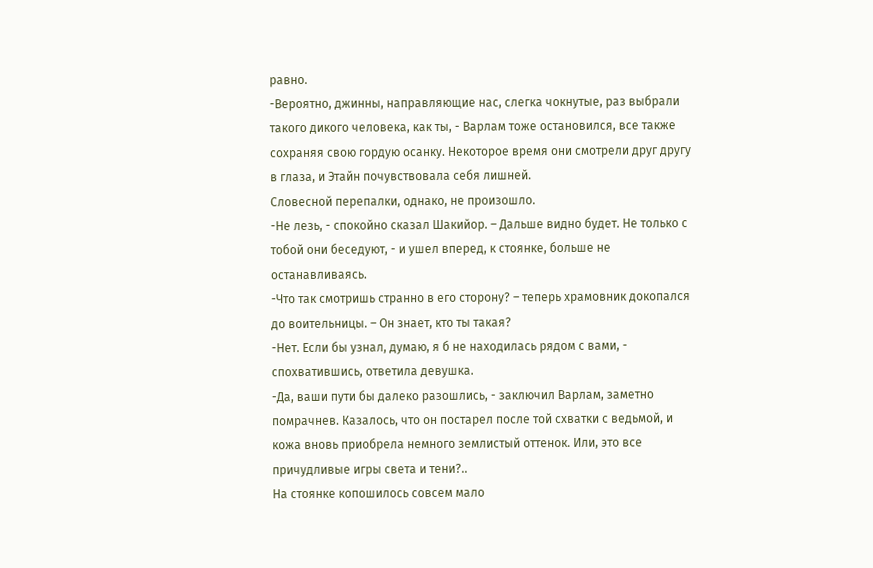равно.
-Вероятно, джинны, направляющие нас, слегка чокнутые, раз выбрали такого дикого человека, как ты, - Варлам тоже остановился, все также сохраняя свою гордую осанку. Некоторое время они смотрели друг другу в глаза, и Этайн почувствовала себя лишней.
Словесной перепалки, однако, не произошло.
-Не лезь, - спокойно сказал Шакийор. – Дальше видно будет. Не только с тобой они беседуют, - и ушел вперед, к стоянке, больше не останавливаясь.
-Что так смотришь странно в его сторону? – теперь храмовник докопался до воительницы. – Он знает, кто ты такая?
-Нет. Если бы узнал, думаю, я б не находилась рядом с вами, - спохватившись, ответила девушка.
-Да, ваши пути бы далеко разошлись, - заключил Варлам, заметно помрачнев. Казалось, что он постарел после той схватки с ведьмой, и кожа вновь приобрела немного землистый оттенок. Или, это все причудливые игры света и тени?..
На стоянке копошилось совсем мало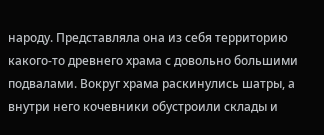народу. Представляла она из себя территорию какого-то древнего храма с довольно большими подвалами. Вокруг храма раскинулись шатры, а внутри него кочевники обустроили склады и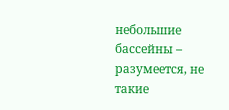небольшие бассейны – разумеется, не такие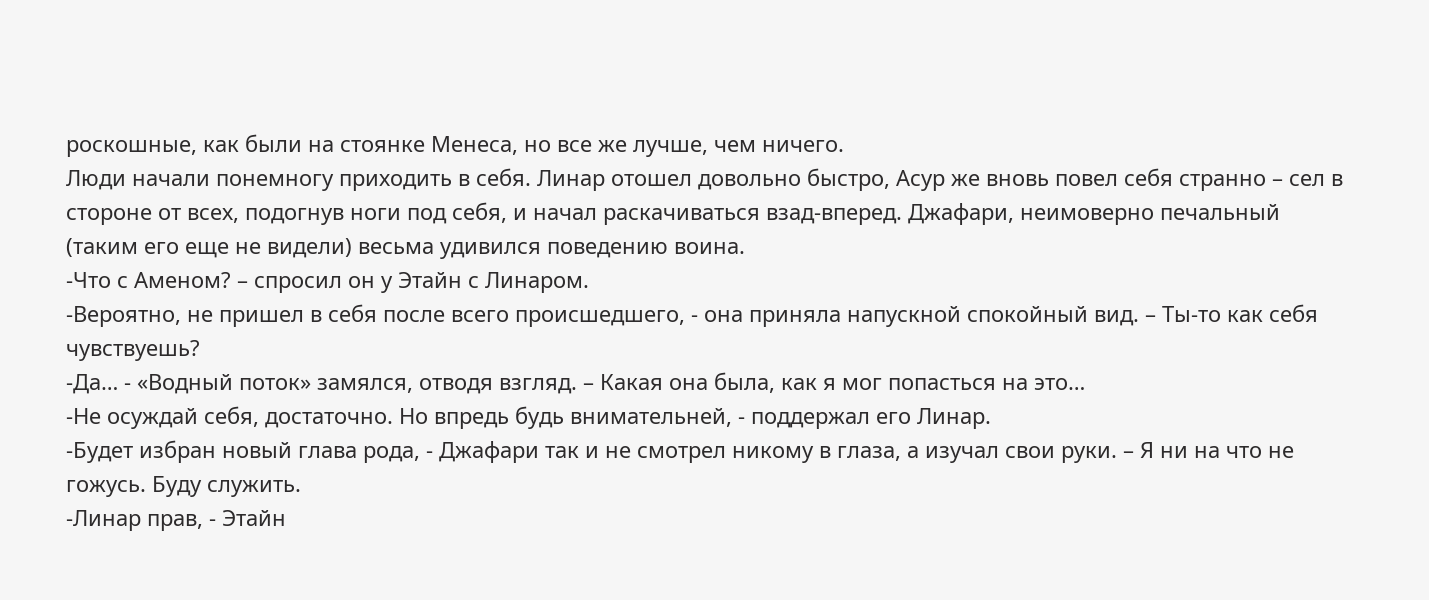роскошные, как были на стоянке Менеса, но все же лучше, чем ничего.
Люди начали понемногу приходить в себя. Линар отошел довольно быстро, Асур же вновь повел себя странно – сел в стороне от всех, подогнув ноги под себя, и начал раскачиваться взад-вперед. Джафари, неимоверно печальный (таким его еще не видели) весьма удивился поведению воина.
-Что с Аменом? – спросил он у Этайн с Линаром.
-Вероятно, не пришел в себя после всего происшедшего, - она приняла напускной спокойный вид. – Ты-то как себя чувствуешь?
-Да… - «Водный поток» замялся, отводя взгляд. – Какая она была, как я мог попасться на это…
-Не осуждай себя, достаточно. Но впредь будь внимательней, - поддержал его Линар.
-Будет избран новый глава рода, - Джафари так и не смотрел никому в глаза, а изучал свои руки. – Я ни на что не гожусь. Буду служить.
-Линар прав, - Этайн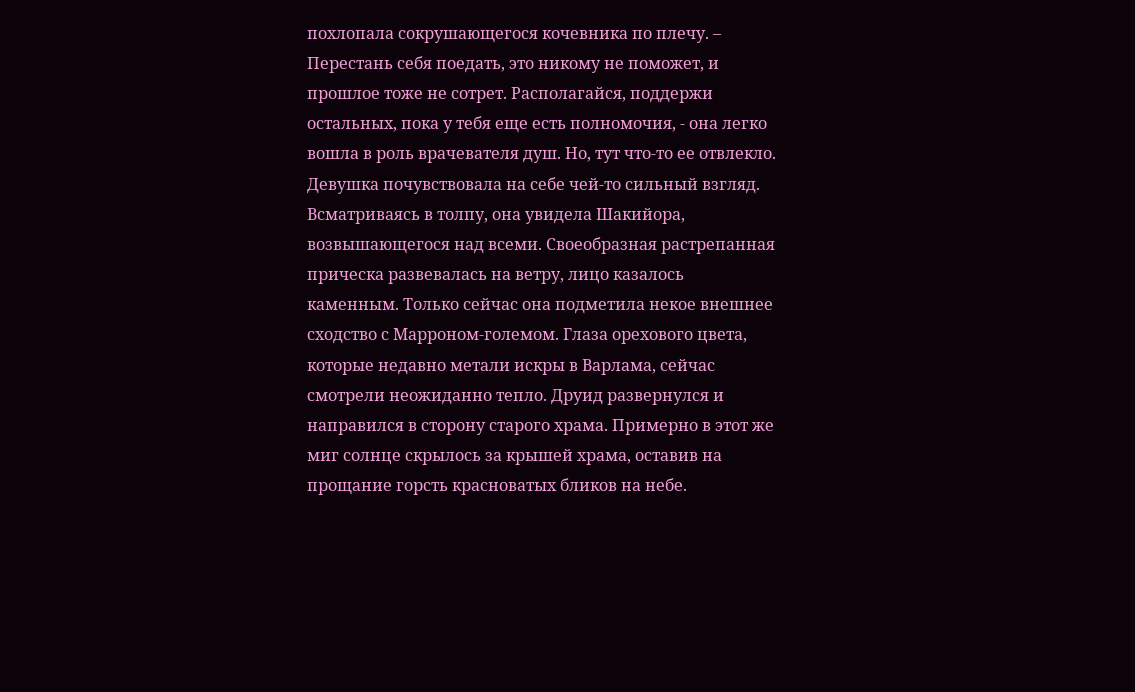похлопала сокрушающегося кочевника по плечу. – Перестань себя поедать, это никому не поможет, и прошлое тоже не сотрет. Располагайся, поддержи остальных, пока у тебя еще есть полномочия, - она легко вошла в роль врачевателя душ. Но, тут что-то ее отвлекло.
Девушка почувствовала на себе чей-то сильный взгляд. Всматриваясь в толпу, она увидела Шакийора, возвышающегося над всеми. Своеобразная растрепанная прическа развевалась на ветру, лицо казалось каменным. Только сейчас она подметила некое внешнее сходство с Марроном-големом. Глаза орехового цвета, которые недавно метали искры в Варлама, сейчас смотрели неожиданно тепло. Друид развернулся и направился в сторону старого храма. Примерно в этот же миг солнце скрылось за крышей храма, оставив на прощание горсть красноватых бликов на небе.